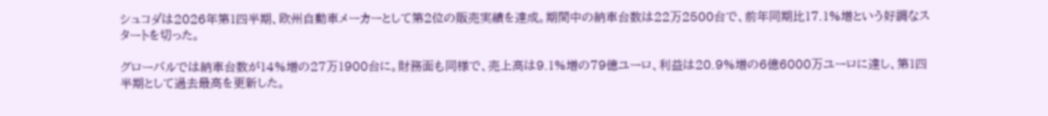シュコダは2026年第1四半期、欧州自動車メーカーとして第2位の販売実績を達成。期間中の納車台数は22万2500台で、前年同期比17.1%増という好調なスタートを切った。

グローバルでは納車台数が14%増の27万1900台に。財務面も同様で、売上高は9.1%増の79億ユーロ、利益は20.9%増の6億6000万ユーロに達し、第1四半期として過去最高を更新した。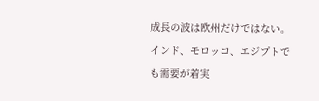成長の波は欧州だけではない。インド、モロッコ、エジプトでも需要が着実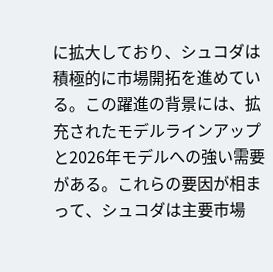に拡大しており、シュコダは積極的に市場開拓を進めている。この躍進の背景には、拡充されたモデルラインアップと2026年モデルへの強い需要がある。これらの要因が相まって、シュコダは主要市場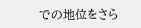での地位をさら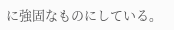に強固なものにしている。